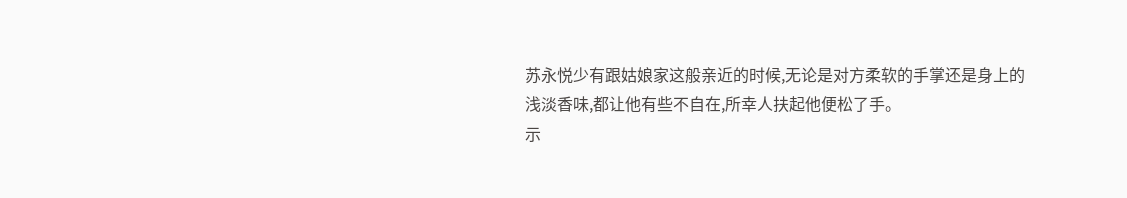苏永悦少有跟姑娘家这般亲近的时候,无论是对方柔软的手掌还是身上的浅淡香味,都让他有些不自在,所幸人扶起他便松了手。
示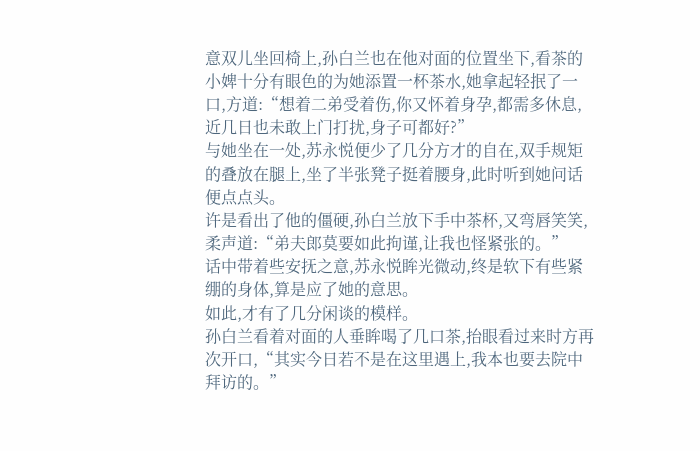意双儿坐回椅上,孙白兰也在他对面的位置坐下,看茶的小婢十分有眼色的为她添置一杯茶水,她拿起轻抿了一口,方道:“想着二弟受着伤,你又怀着身孕,都需多休息,近几日也未敢上门打扰,身子可都好?”
与她坐在一处,苏永悦便少了几分方才的自在,双手规矩的叠放在腿上,坐了半张凳子挺着腰身,此时听到她问话便点点头。
许是看出了他的僵硬,孙白兰放下手中茶杯,又弯唇笑笑,柔声道:“弟夫郎莫要如此拘谨,让我也怪紧张的。”
话中带着些安抚之意,苏永悦眸光微动,终是软下有些紧绷的身体,算是应了她的意思。
如此,才有了几分闲谈的模样。
孙白兰看着对面的人垂眸喝了几口茶,抬眼看过来时方再次开口,“其实今日若不是在这里遇上,我本也要去院中拜访的。”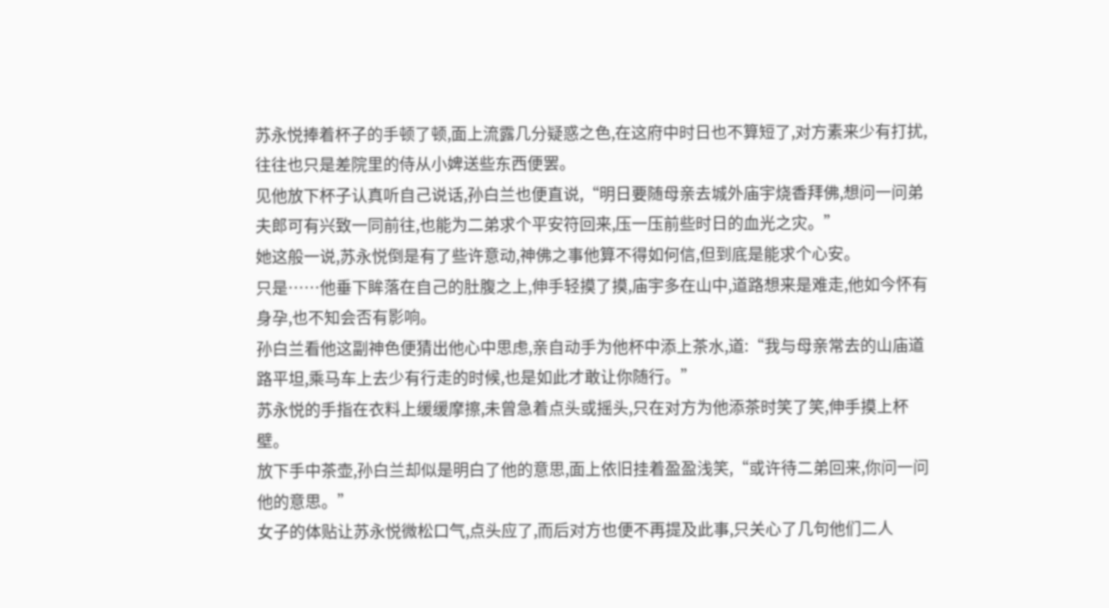苏永悦捧着杯子的手顿了顿,面上流露几分疑惑之色,在这府中时日也不算短了,对方素来少有打扰,往往也只是差院里的侍从小婢送些东西便罢。
见他放下杯子认真听自己说话,孙白兰也便直说,“明日要随母亲去城外庙宇烧香拜佛,想问一问弟夫郎可有兴致一同前往,也能为二弟求个平安符回来,压一压前些时日的血光之灾。”
她这般一说,苏永悦倒是有了些许意动,神佛之事他算不得如何信,但到底是能求个心安。
只是……他垂下眸落在自己的肚腹之上,伸手轻摸了摸,庙宇多在山中,道路想来是难走,他如今怀有身孕,也不知会否有影响。
孙白兰看他这副神色便猜出他心中思虑,亲自动手为他杯中添上茶水,道:“我与母亲常去的山庙道路平坦,乘马车上去少有行走的时候,也是如此才敢让你随行。”
苏永悦的手指在衣料上缓缓摩擦,未曾急着点头或摇头,只在对方为他添茶时笑了笑,伸手摸上杯壁。
放下手中茶壶,孙白兰却似是明白了他的意思,面上依旧挂着盈盈浅笑,“或许待二弟回来,你问一问他的意思。”
女子的体贴让苏永悦微松口气,点头应了,而后对方也便不再提及此事,只关心了几句他们二人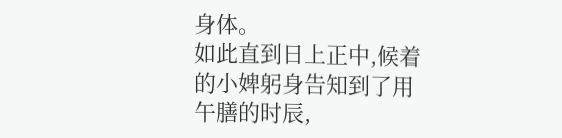身体。
如此直到日上正中,候着的小婢躬身告知到了用午膳的时辰,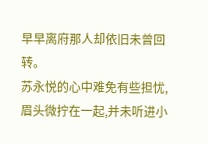早早离府那人却依旧未曾回转。
苏永悦的心中难免有些担忧,眉头微拧在一起,并未听进小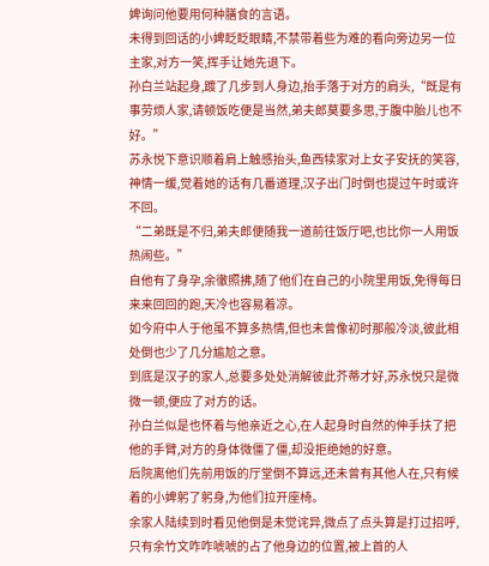婢询问他要用何种膳食的言语。
未得到回话的小婢眨眨眼睛,不禁带着些为难的看向旁边另一位主家,对方一笑,挥手让她先退下。
孙白兰站起身,踱了几步到人身边,抬手落于对方的肩头,“既是有事劳烦人家,请顿饭吃便是当然,弟夫郎莫要多思,于腹中胎儿也不好。”
苏永悦下意识顺着肩上触感抬头,鱼西犊家对上女子安抚的笑容,神情一缓,觉着她的话有几番道理,汉子出门时倒也提过午时或许不回。
“二弟既是不归,弟夫郎便随我一道前往饭厅吧,也比你一人用饭热闹些。”
自他有了身孕,余徹照拂,随了他们在自己的小院里用饭,免得每日来来回回的跑,天冷也容易着凉。
如今府中人于他虽不算多热情,但也未曾像初时那般冷淡,彼此相处倒也少了几分尴尬之意。
到底是汉子的家人,总要多处处消解彼此芥蒂才好,苏永悦只是微微一顿,便应了对方的话。
孙白兰似是也怀着与他亲近之心,在人起身时自然的伸手扶了把他的手臂,对方的身体微僵了僵,却没拒绝她的好意。
后院离他们先前用饭的厅堂倒不算远,还未曾有其他人在,只有候着的小婢躬了躬身,为他们拉开座椅。
余家人陆续到时看见他倒是未觉诧异,微点了点头算是打过招呼,只有余竹文咋咋唬唬的占了他身边的位置,被上首的人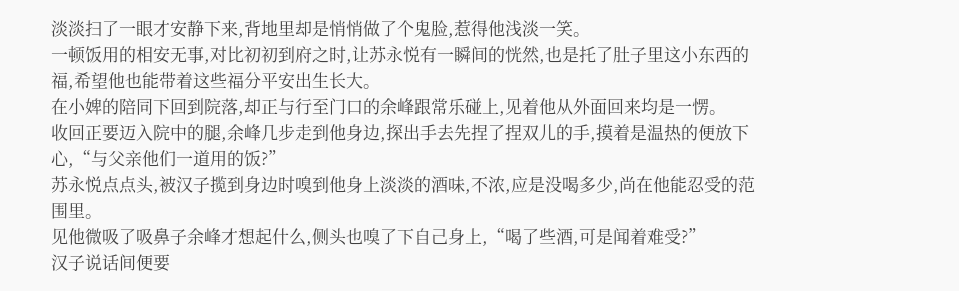淡淡扫了一眼才安静下来,背地里却是悄悄做了个鬼脸,惹得他浅淡一笑。
一顿饭用的相安无事,对比初初到府之时,让苏永悦有一瞬间的恍然,也是托了肚子里这小东西的福,希望他也能带着这些福分平安出生长大。
在小婢的陪同下回到院落,却正与行至门口的余峰跟常乐碰上,见着他从外面回来均是一愣。
收回正要迈入院中的腿,余峰几步走到他身边,探出手去先捏了捏双儿的手,摸着是温热的便放下心,“与父亲他们一道用的饭?”
苏永悦点点头,被汉子揽到身边时嗅到他身上淡淡的酒味,不浓,应是没喝多少,尚在他能忍受的范围里。
见他微吸了吸鼻子余峰才想起什么,侧头也嗅了下自己身上,“喝了些酒,可是闻着难受?”
汉子说话间便要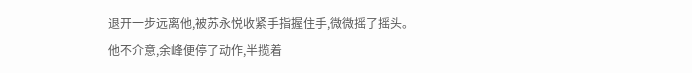退开一步远离他,被苏永悦收紧手指握住手,微微摇了摇头。
他不介意,余峰便停了动作,半揽着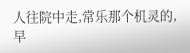人往院中走,常乐那个机灵的,早